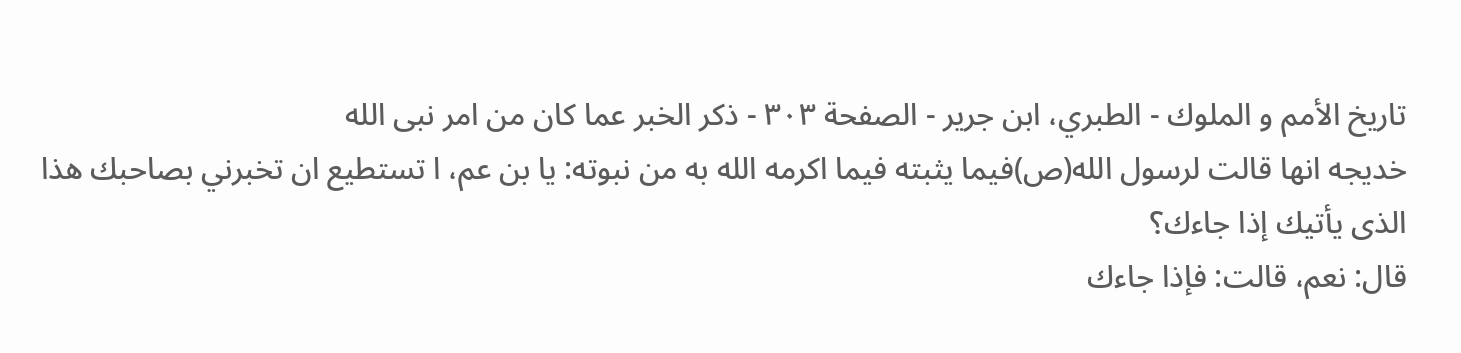تاريخ الأمم و الملوك - الطبري، ابن جرير - الصفحة ٣٠٣ - ذكر الخبر عما كان من امر نبى الله
خديجه انها قالت لرسول الله(ص)فيما يثبته فيما اكرمه الله به من نبوته: يا بن عم، ا تستطيع ان تخبرني بصاحبك هذا الذى يأتيك إذا جاءك؟
قال: نعم، قالت: فإذا جاءك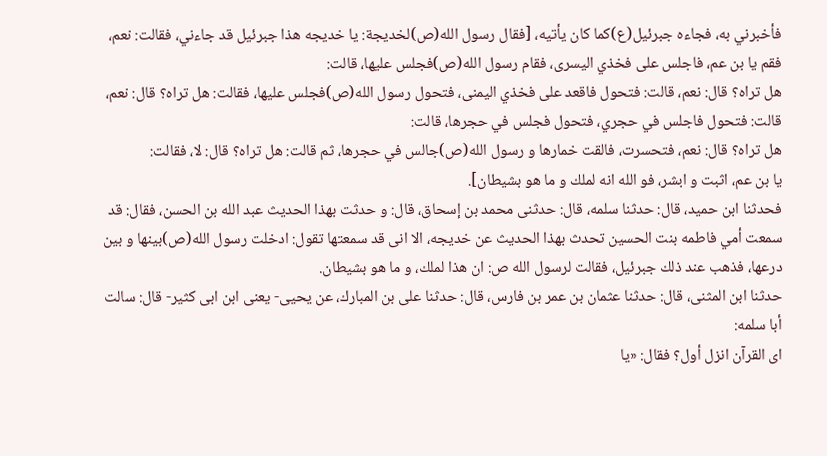فأخبرني به، فجاءه جبرئيل(ع)كما كان يأتيه، [فقال رسول الله(ص)لخديجة: يا خديجه هذا جبرئيل قد جاءني، فقالت: نعم، فقم يا بن عم، فاجلس على فخذي اليسرى، فقام رسول الله(ص)فجلس عليها، قالت:
هل تراه؟ قال: نعم، قالت: فتحول فاقعد على فخذي اليمنى، فتحول رسول الله(ص)فجلس عليها، فقالت: هل تراه؟ قال: نعم، قالت: فتحول فاجلس في حجري، فتحول فجلس في حجرها، قالت:
هل تراه؟ قال: نعم، فتحسرت، فالقت خمارها و رسول الله(ص)جالس في حجرها، ثم قالت: هل تراه؟ قال: لا، فقالت:
يا بن عم، اثبت و ابشر، فو الله انه لملك و ما هو بشيطان].
فحدثنا ابن حميد، قال: حدثنا سلمه، قال: حدثنى محمد بن إسحاق، قال: و حدثت بهذا الحديث عبد الله بن الحسن، فقال: قد سمعت أمي فاطمه بنت الحسين تحدث بهذا الحديث عن خديجه، الا انى قد سمعتها تقول: ادخلت رسول الله(ص)بينها و بين درعها، فذهب عند ذلك جبرئيل، فقالت لرسول الله ص: ان هذا لملك، و ما هو بشيطان.
حدثنا ابن المثنى، قال: حدثنا عثمان بن عمر بن فارس، قال: حدثنا على بن المبارك، عن يحيى- يعنى ابن ابى كثير- قال: سالت أبا سلمه:
اى القرآن انزل أول؟ فقال: «يا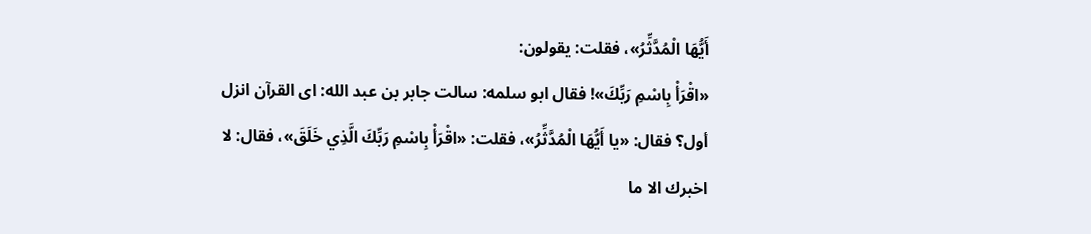أَيُّهَا الْمُدَّثِّرُ»، فقلت: يقولون:
«اقْرَأْ بِاسْمِ رَبِّكَ»! فقال ابو سلمه: سالت جابر بن عبد الله: اى القرآن انزل أول؟ فقال: «يا أَيُّهَا الْمُدَّثِّرُ»، فقلت: «اقْرَأْ بِاسْمِ رَبِّكَ الَّذِي خَلَقَ»، فقال: لا اخبرك الا ما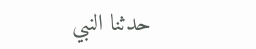حدثنا النبي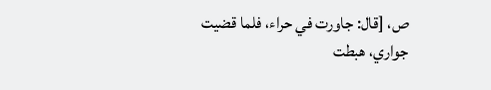ص، [قال: جاورت في حراء، فلما قضيت جواري، هبطت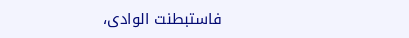فاستبطنت الوادى،